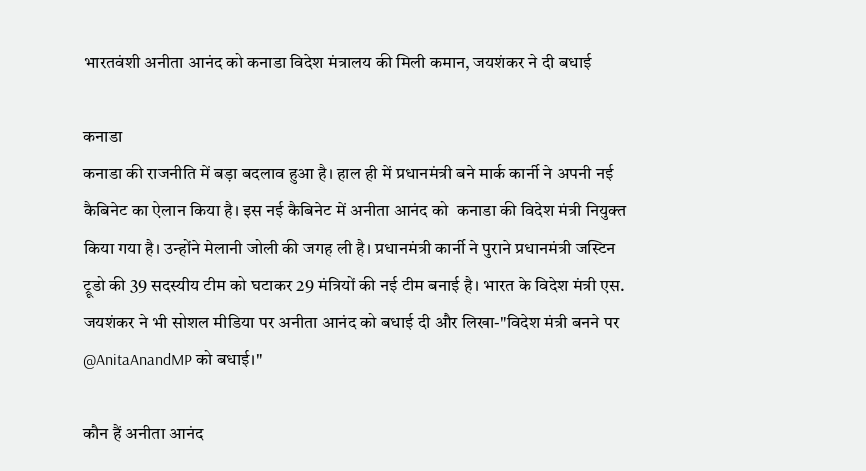भारतवंशी अनीता आनंद को कनाडा विदेश मंत्रालय की मिली कमान, जयशंकर ने दी बधाई

कनाडा
कनाडा की राजनीति में बड़ा बदलाव हुआ है। हाल ही में प्रधानमंत्री बने मार्क कार्नी ने अपनी नई कैबिनेट का ऐलान किया है। इस नई कैबिनेट में अनीता आनंद को  कनाडा की विदेश मंत्री नियुक्त किया गया है। उन्होंने मेलानी जोली की जगह ली है। प्रधानमंत्री कार्नी ने पुराने प्रधानमंत्री जस्टिन ट्रूडो की 39 सदस्यीय टीम को घटाकर 29 मंत्रियों की नई टीम बनाई है। भारत के विदेश मंत्री एस. जयशंकर ने भी सोशल मीडिया पर अनीता आनंद को बधाई दी और लिखा-"विदेश मंत्री बनने पर @AnitaAnandMP को बधाई।"

कौन हैं अनीता आनंद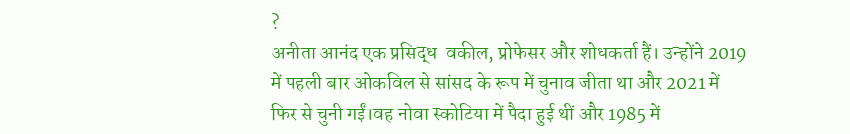?
अनीता आनंद एक प्रसिद्ध  वकील, प्रोफेसर और शोधकर्ता हैं। उन्होंने 2019 में पहली बार ओकविल से सांसद के रूप में चुनाव जीता था और 2021 में फिर से चुनी गईं।वह नोवा स्कोटिया में पैदा हुई थीं और 1985 में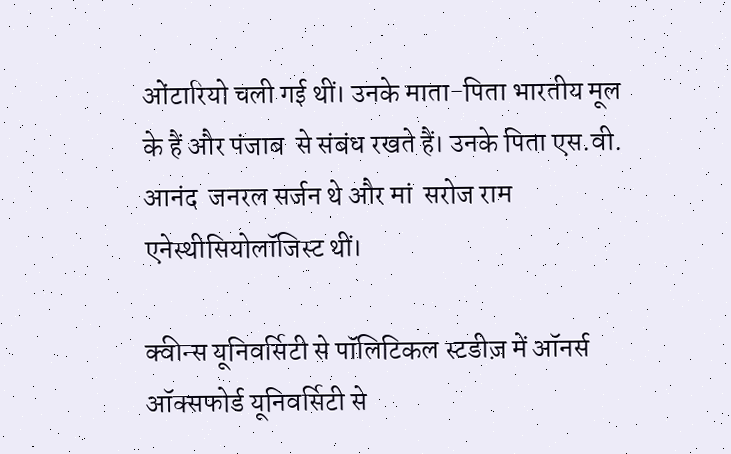ओंटारियो चली गई थीं। उनके माता-पिता भारतीय मूल के हैं और पंजाब  से संबंध रखते हैं। उनके पिता एस.वी. आनंद  जनरल सर्जन थे और मां  सरोज राम एनेस्थीसियोलॉजिस्ट थीं।

क्वीन्स यूनिवर्सिटी से पॉलिटिकल स्टडीज़ में ऑनर्स
ऑक्सफोर्ड यूनिवर्सिटी से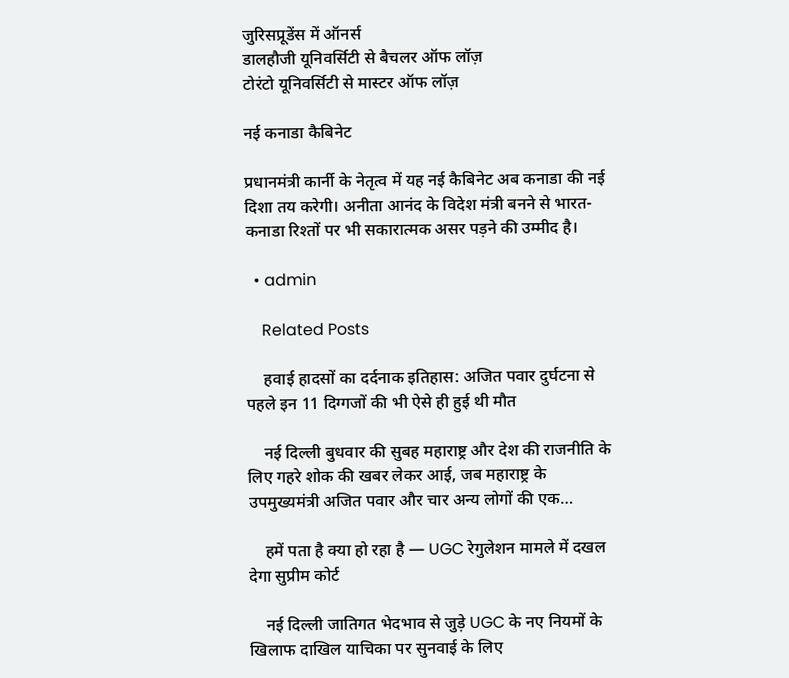जुरिसप्रूडेंस में ऑनर्स
डालहौजी यूनिवर्सिटी से बैचलर ऑफ लॉज़
टोरंटो यूनिवर्सिटी से मास्टर ऑफ लॉज़

नई कनाडा कैबिनेट

प्रधानमंत्री कार्नी के नेतृत्व में यह नई कैबिनेट अब कनाडा की नई दिशा तय करेगी। अनीता आनंद के विदेश मंत्री बनने से भारत-कनाडा रिश्तों पर भी सकारात्मक असर पड़ने की उम्मीद है।

  • admin

    Related Posts

    हवाई हादसों का दर्दनाक इतिहास: अजित पवार दुर्घटना से पहले इन 11 दिग्गजों की भी ऐसे ही हुई थी मौत

    नई दिल्ली बुधवार की सुबह महाराष्ट्र और देश की राजनीति के लिए गहरे शोक की खबर लेकर आई, जब महाराष्ट्र के उपमुख्यमंत्री अजित पवार और चार अन्य लोगों की एक…

    हमें पता है क्या हो रहा है — UGC रेगुलेशन मामले में दखल देगा सुप्रीम कोर्ट

    नई दिल्ली जातिगत भेदभाव से जुड़े UGC के नए नियमों के खिलाफ दाखिल याचिका पर सुनवाई के लिए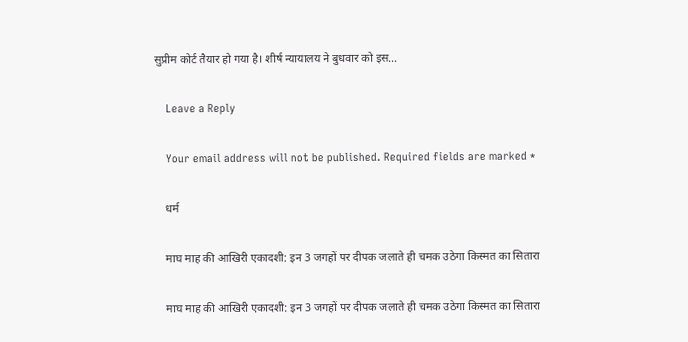सुप्रीम कोर्ट तैयार हो गया है। शीर्ष न्यायालय ने बुधवार को इस…

    Leave a Reply

    Your email address will not be published. Required fields are marked *

    धर्म

    माघ माह की आखिरी एकादशी: इन 3 जगहों पर दीपक जलाते ही चमक उठेगा किस्मत का सितारा

    माघ माह की आखिरी एकादशी: इन 3 जगहों पर दीपक जलाते ही चमक उठेगा किस्मत का सितारा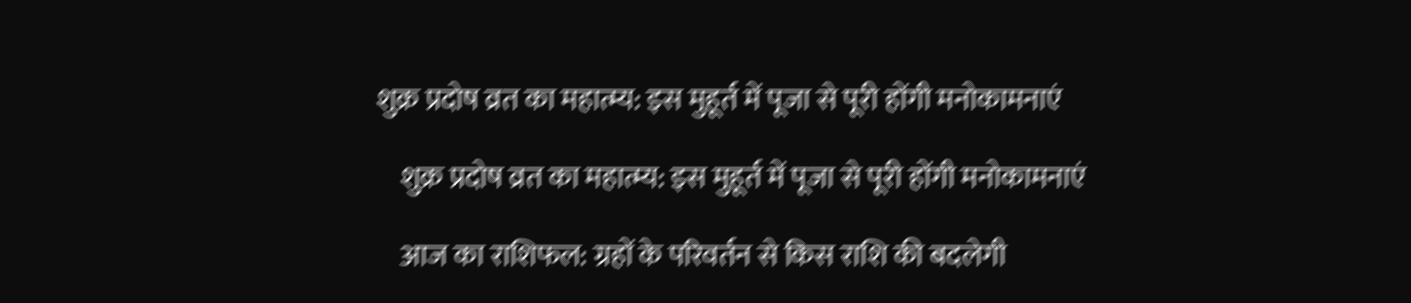शुक्र प्रदोष व्रत का महात्म्य: इस मुहूर्त में पूजा से पूरी होंगी मनोकामनाएं

    शुक्र प्रदोष व्रत का महात्म्य: इस मुहूर्त में पूजा से पूरी होंगी मनोकामनाएं

    आज का राशिफल: ग्रहों के परिवर्तन से किस राशि की बदलेगी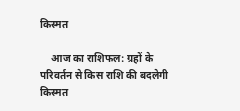किस्मत

    आज का राशिफल: ग्रहों के परिवर्तन से किस राशि की बदलेगी किस्मत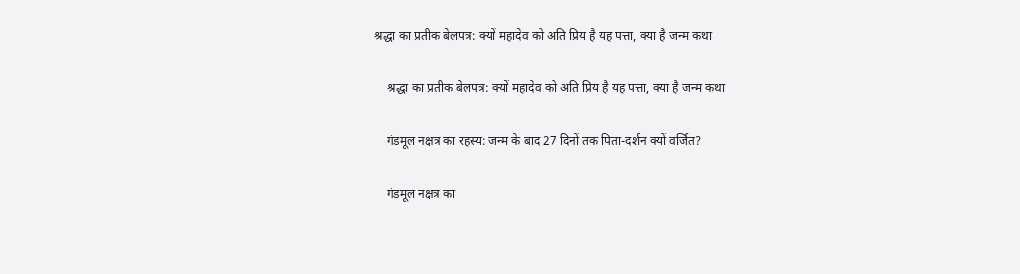श्रद्धा का प्रतीक बेलपत्र: क्यों महादेव को अति प्रिय है यह पत्ता, क्या है जन्म कथा

    श्रद्धा का प्रतीक बेलपत्र: क्यों महादेव को अति प्रिय है यह पत्ता, क्या है जन्म कथा

    गंडमूल नक्षत्र का रहस्य: जन्म के बाद 27 दिनों तक पिता-दर्शन क्यों वर्जित?

    गंडमूल नक्षत्र का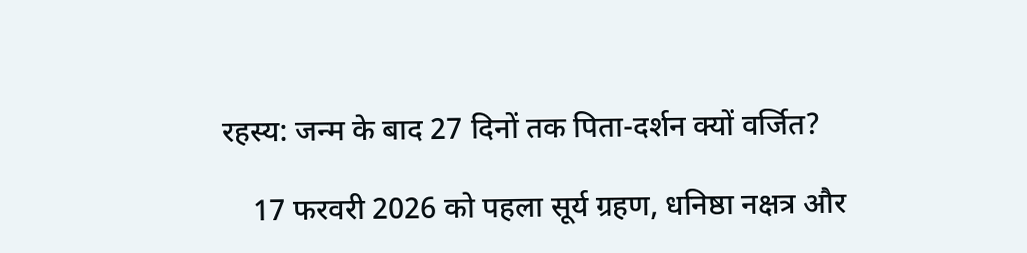रहस्य: जन्म के बाद 27 दिनों तक पिता-दर्शन क्यों वर्जित?

    17 फरवरी 2026 को पहला सूर्य ग्रहण, धनिष्ठा नक्षत्र और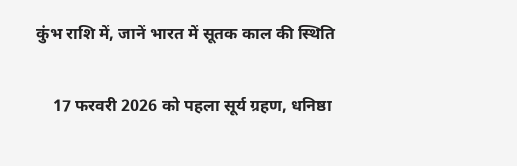कुंभ राशि में, जानें भारत में सूतक काल की स्थिति

    17 फरवरी 2026 को पहला सूर्य ग्रहण, धनिष्ठा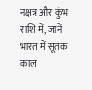नक्षत्र और कुंभ राशि में, जानें भारत में सूतक काल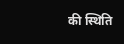की स्थिति